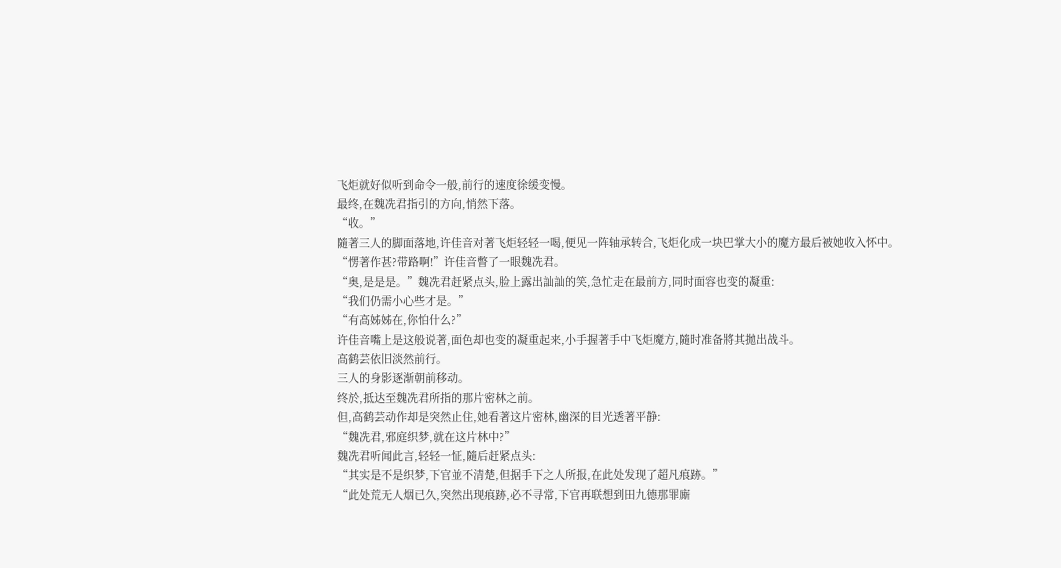飞炬就好似听到命令一般,前行的速度徐缓变慢。
最终,在魏冼君指引的方向,悄然下落。
“收。”
隨著三人的脚面落地,许佳音对著飞炬轻轻一喝,便见一阵轴承转合,飞炬化成一块巴掌大小的魔方最后被她收入怀中。
“愣著作甚?带路啊!”许佳音瞥了一眼魏冼君。
“奥,是是是。”魏冼君赶紧点头,脸上露出訕訕的笑,急忙走在最前方,同时面容也变的凝重:
“我们仍需小心些才是。”
“有高姊姊在,你怕什么?”
许佳音嘴上是这般说著,面色却也变的凝重起来,小手握著手中飞炬魔方,隨时准备將其拋出战斗。
高鹤芸依旧淡然前行。
三人的身影逐渐朝前移动。
终於,抵达至魏冼君所指的那片密林之前。
但,高鹤芸动作却是突然止住,她看著这片密林,幽深的目光透著平静:
“魏冼君,邪庭织梦,就在这片林中?”
魏冼君听闻此言,轻轻一怔,隨后赶紧点头:
“其实是不是织梦,下官並不清楚,但据手下之人所报,在此处发现了超凡痕跡。”
“此处荒无人烟已久,突然出现痕跡,必不寻常,下官再联想到田九德那罪廝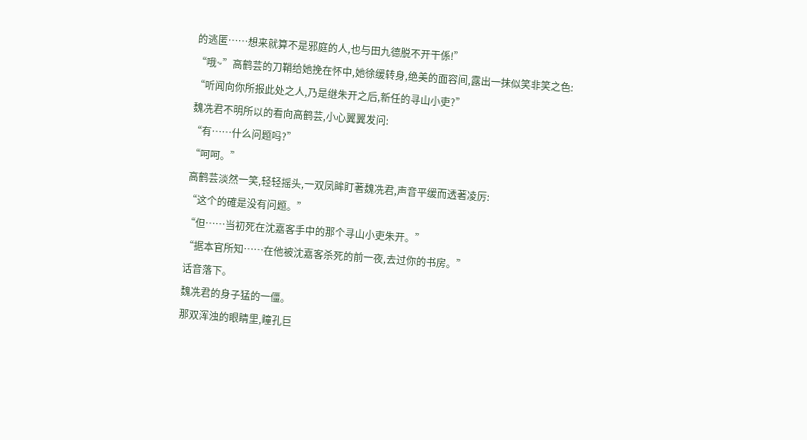的逃匿……想来就算不是邪庭的人,也与田九德脱不开干係!”
“哦~”高鹤芸的刀鞘给她挽在怀中,她徐缓转身,绝美的面容间,露出一抹似笑非笑之色:
“听闻向你所报此处之人,乃是继朱开之后,新任的寻山小吏?”
魏冼君不明所以的看向高鹤芸,小心翼翼发问:
“有……什么问题吗?”
“呵呵。”
高鹤芸淡然一笑,轻轻摇头,一双凤眸盯著魏冼君,声音平缓而透著凌厉:
“这个的確是没有问题。”
“但……当初死在沈嘉客手中的那个寻山小吏朱开。”
“据本官所知……在他被沈嘉客杀死的前一夜,去过你的书房。”
话音落下。
魏冼君的身子猛的一僵。
那双浑浊的眼睛里,瞳孔巨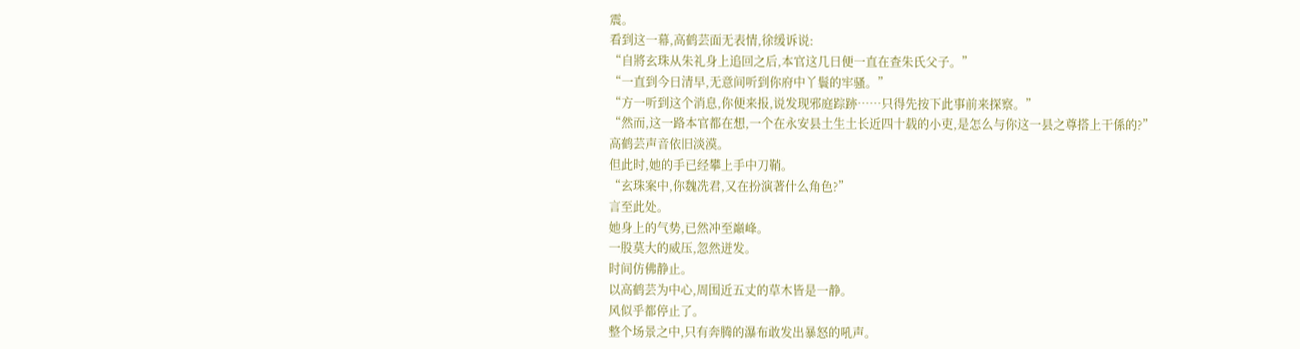震。
看到这一幕,高鹤芸面无表情,徐缓诉说:
“自將玄珠从朱礼身上追回之后,本官这几日便一直在查朱氏父子。”
“一直到今日清早,无意间听到你府中丫鬟的牢骚。”
“方一听到这个消息,你便来报,说发现邪庭踪跡……只得先按下此事前来探察。”
“然而,这一路本官都在想,一个在永安县土生土长近四十载的小吏,是怎么与你这一县之尊搭上干係的?”
高鹤芸声音依旧淡漠。
但此时,她的手已经攀上手中刀鞘。
“玄珠案中,你魏冼君,又在扮演著什么角色?”
言至此处。
她身上的气势,已然冲至巔峰。
一股莫大的威压,忽然迸发。
时间仿佛静止。
以高鹤芸为中心,周围近五丈的草木皆是一静。
风似乎都停止了。
整个场景之中,只有奔腾的瀑布敢发出暴怒的吼声。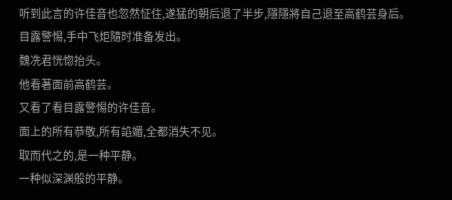听到此言的许佳音也忽然怔住,遂猛的朝后退了半步,隱隱將自己退至高鹤芸身后。
目露警惕,手中飞炬隨时准备发出。
魏冼君恍惚抬头。
他看著面前高鹤芸。
又看了看目露警惕的许佳音。
面上的所有恭敬,所有諂媚,全都消失不见。
取而代之的,是一种平静。
一种似深渊般的平静。